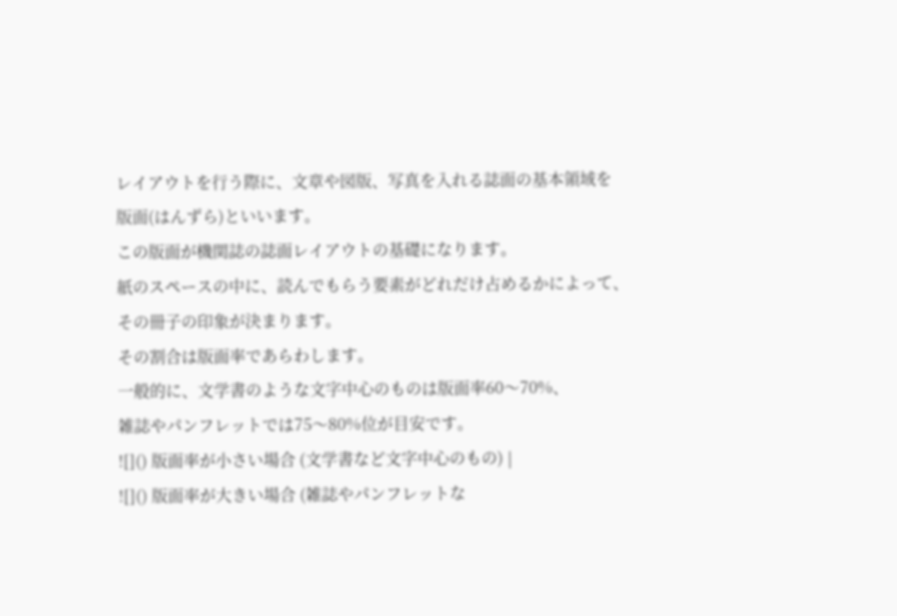レイアウトを行う際に、文章や図版、写真を入れる誌面の基本領域を
版面(はんずら)といいます。
この版面が機関誌の誌面レイアウトの基礎になります。
紙のスペースの中に、読んでもらう要素がどれだけ占めるかによって、
その冊子の印象が決まります。
その割合は版面率であらわします。
一般的に、文学書のような文字中心のものは版面率60〜70%、
雑誌やパンフレットでは75〜80%位が目安です。
![]() 版面率が小さい場合 (文学書など文字中心のもの) |
![]() 版面率が大きい場合 (雑誌やパンフレットな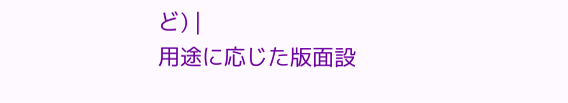ど) |
用途に応じた版面設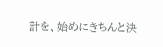計を、始めにきちんと決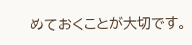めておくことが大切です。